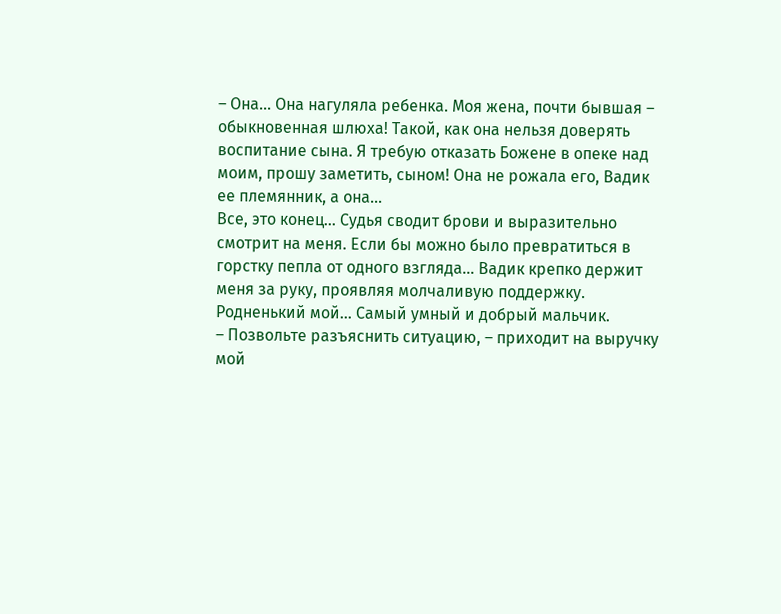– Она… Она нагуляла ребенка. Моя жена, почти бывшая – обыкновенная шлюха! Такой, как она нельзя доверять воспитание сына. Я требую отказать Божене в опеке над моим, прошу заметить, сыном! Она не рожала его, Вадик ее племянник, а она…
Все, это конец… Судья сводит брови и выразительно смотрит на меня. Если бы можно было превратиться в горстку пепла от одного взгляда… Вадик крепко держит меня за руку, проявляя молчаливую поддержку. Родненький мой… Самый умный и добрый мальчик.
– Позвольте разъяснить ситуацию, – приходит на выручку мой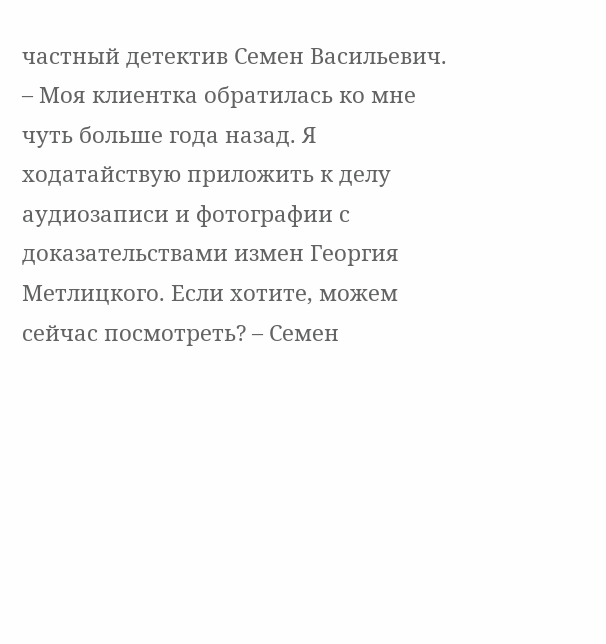частный детектив Семен Васильевич. – Моя клиентка обратилась ко мне чуть больше года назад. Я ходатайствую приложить к делу аудиозаписи и фотографии с доказательствами измен Георгия Метлицкого. Если хотите, можем сейчас посмотреть? – Семен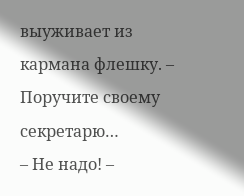выуживает из кармана флешку. – Поручите своему секретарю…
– Не надо! –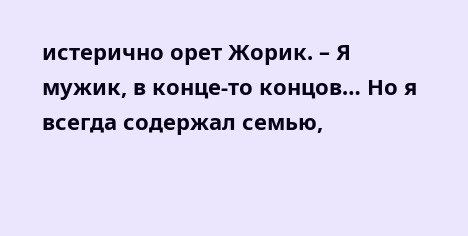истерично орет Жорик. – Я мужик, в конце-то концов… Но я всегда содержал семью,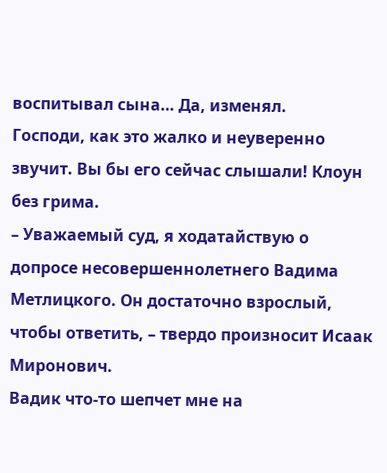воспитывал сына… Да, изменял.
Господи, как это жалко и неуверенно звучит. Вы бы его сейчас слышали! Клоун без грима.
– Уважаемый суд, я ходатайствую о допросе несовершеннолетнего Вадима Метлицкого. Он достаточно взрослый, чтобы ответить, – твердо произносит Исаак Миронович.
Вадик что-то шепчет мне на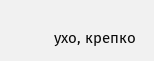ухо, крепко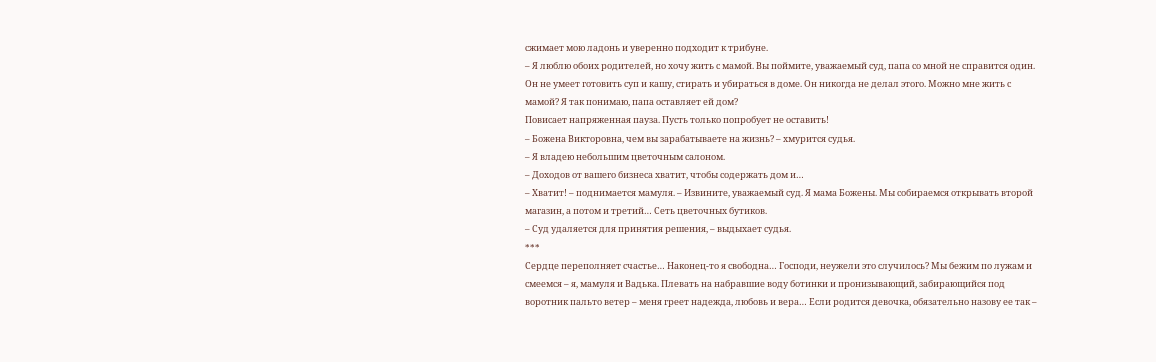сжимает мою ладонь и уверенно подходит к трибуне.
– Я люблю обоих родителей, но хочу жить с мамой. Вы поймите, уважаемый суд, папа со мной не справится один. Он не умеет готовить суп и кашу, стирать и убираться в доме. Он никогда не делал этого. Можно мне жить с мамой? Я так понимаю, папа оставляет ей дом?
Повисает напряженная пауза. Пусть только попробует не оставить!
– Божена Викторовна, чем вы зарабатываете на жизнь? – хмурится судья.
– Я владею небольшим цветочным салоном.
– Доходов от вашего бизнеса хватит, чтобы содержать дом и…
– Хватит! – поднимается мамуля. – Извините, уважаемый суд. Я мама Божены. Мы собираемся открывать второй магазин, а потом и третий… Сеть цветочных бутиков.
– Суд удаляется для принятия решения, – выдыхает судья.
***
Сердце переполняет счастье… Наконец-то я свободна… Господи, неужели это случилось? Мы бежим по лужам и смеемся – я, мамуля и Вадька. Плевать на набравшие воду ботинки и пронизывающий, забирающийся под воротник пальто ветер – меня греет надежда, любовь и вера… Если родится девочка, обязательно назову ее так –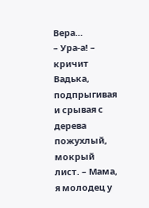Вера…
– Ура-а! – кричит Вадька, подпрыгивая и срывая с дерева пожухлый, мокрый лист. – Мама, я молодец у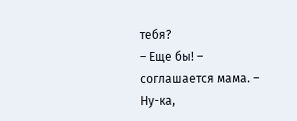тебя?
– Еще бы! – соглашается мама. – Ну-ка,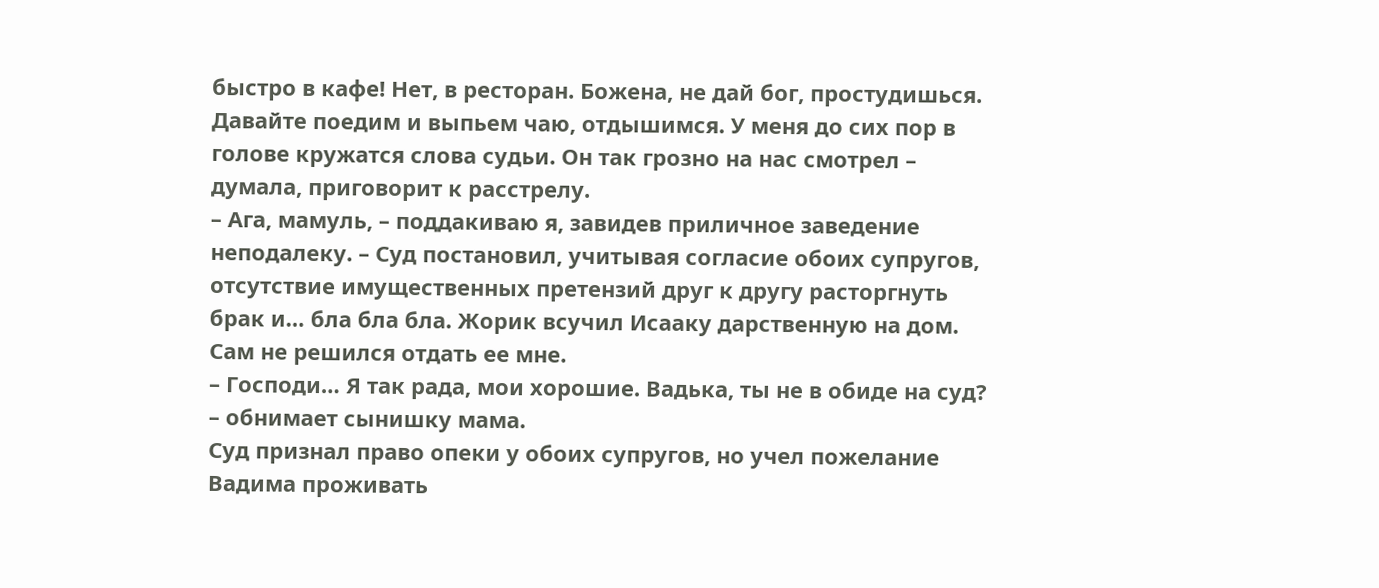быстро в кафе! Нет, в ресторан. Божена, не дай бог, простудишься. Давайте поедим и выпьем чаю, отдышимся. У меня до сих пор в голове кружатся слова судьи. Он так грозно на нас смотрел – думала, приговорит к расстрелу.
– Ага, мамуль, – поддакиваю я, завидев приличное заведение неподалеку. – Суд постановил, учитывая согласие обоих супругов, отсутствие имущественных претензий друг к другу расторгнуть брак и… бла бла бла. Жорик всучил Исааку дарственную на дом. Сам не решился отдать ее мне.
– Господи… Я так рада, мои хорошие. Вадька, ты не в обиде на суд? – обнимает сынишку мама.
Суд признал право опеки у обоих супругов, но учел пожелание Вадима проживать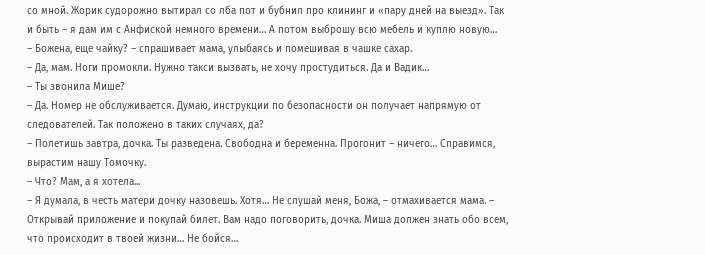со мной. Жорик судорожно вытирал со лба пот и бубнил про клининг и «пару дней на выезд». Так и быть – я дам им с Анфиской немного времени… А потом выброшу всю мебель и куплю новую…
– Божена, еще чайку? – спрашивает мама, улыбаясь и помешивая в чашке сахар.
– Да, мам. Ноги промокли. Нужно такси вызвать, не хочу простудиться. Да и Вадик…
– Ты звонила Мише?
– Да. Номер не обслуживается. Думаю, инструкции по безопасности он получает напрямую от следователей. Так положено в таких случаях, да?
– Полетишь завтра, дочка. Ты разведена. Свободна и беременна. Прогонит – ничего… Справимся, вырастим нашу Томочку.
– Что? Мам, а я хотела...
– Я думала, в честь матери дочку назовешь. Хотя… Не слушай меня, Божа, – отмахивается мама. – Открывай приложение и покупай билет. Вам надо поговорить, дочка. Миша должен знать обо всем, что происходит в твоей жизни… Не бойся…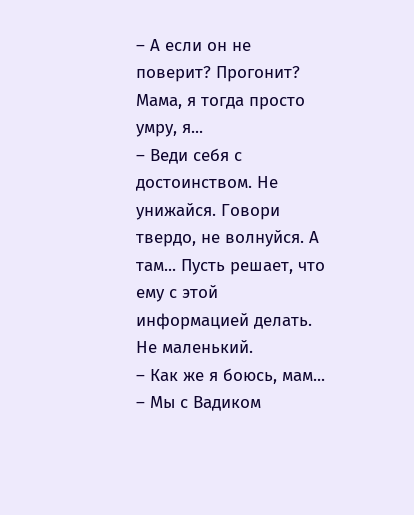– А если он не поверит? Прогонит? Мама, я тогда просто умру, я...
– Веди себя с достоинством. Не унижайся. Говори твердо, не волнуйся. А там... Пусть решает, что ему с этой информацией делать. Не маленький.
– Как же я боюсь, мам...
– Мы с Вадиком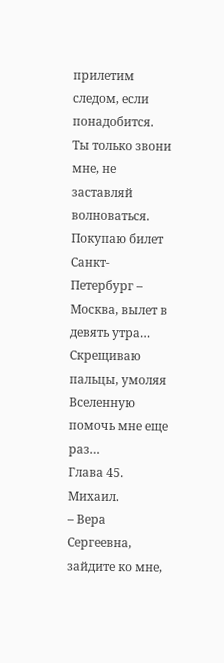прилетим следом, если понадобится. Ты только звони мне, не заставляй волноваться.
Покупаю билет Санкт-Петербург – Москва, вылет в девять утра… Скрещиваю пальцы, умоляя Вселенную помочь мне еще раз…
Глава 45.
Михаил.
– Вера Сергеевна, зайдите ко мне,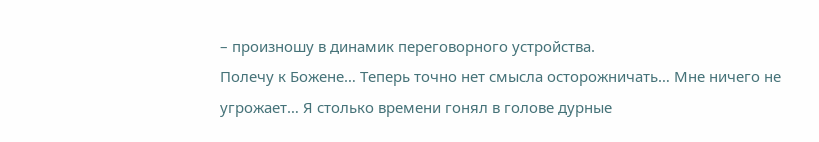– произношу в динамик переговорного устройства.
Полечу к Божене… Теперь точно нет смысла осторожничать… Мне ничего не угрожает… Я столько времени гонял в голове дурные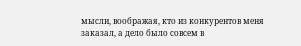мысли, воображая, кто из конкурентов меня заказал, а дело было совсем в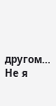другом… Не я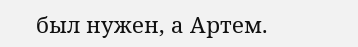был нужен, а Артем.